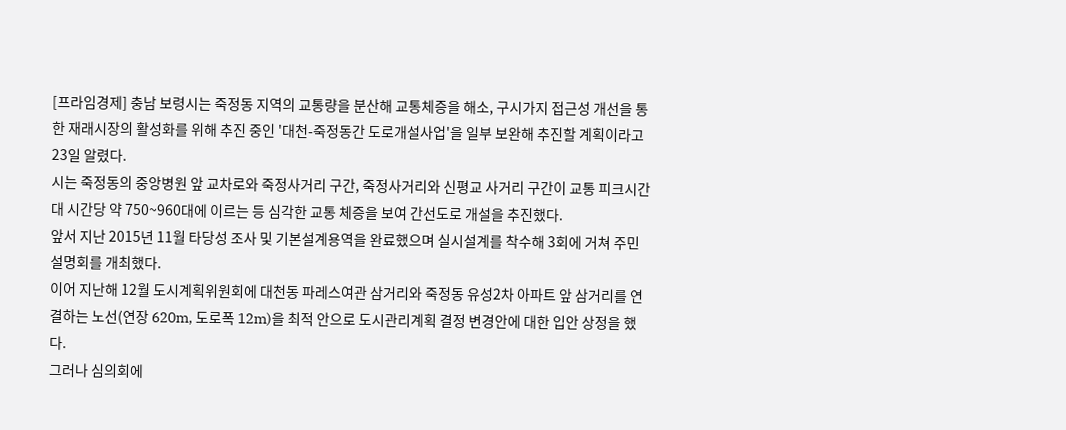[프라임경제] 충남 보령시는 죽정동 지역의 교통량을 분산해 교통체증을 해소, 구시가지 접근성 개선을 통한 재래시장의 활성화를 위해 추진 중인 '대천-죽정동간 도로개설사업'을 일부 보완해 추진할 계획이라고 23일 알렸다.
시는 죽정동의 중앙병원 앞 교차로와 죽정사거리 구간, 죽정사거리와 신평교 사거리 구간이 교통 피크시간대 시간당 약 750~960대에 이르는 등 심각한 교통 체증을 보여 간선도로 개설을 추진했다.
앞서 지난 2015년 11월 타당성 조사 및 기본설계용역을 완료했으며 실시설계를 착수해 3회에 거쳐 주민설명회를 개최했다.
이어 지난해 12월 도시계획위원회에 대천동 파레스여관 삼거리와 죽정동 유성2차 아파트 앞 삼거리를 연결하는 노선(연장 620m, 도로폭 12m)을 최적 안으로 도시관리계획 결정 변경안에 대한 입안 상정을 했다.
그러나 심의회에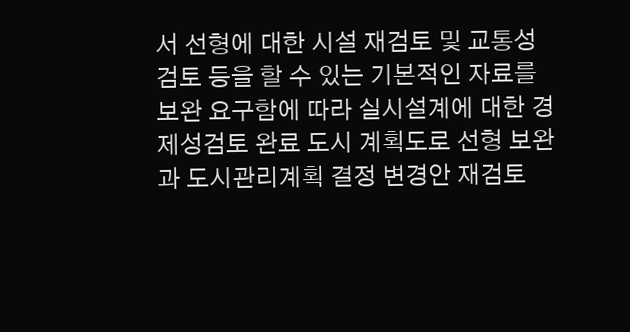서 선형에 대한 시설 재검토 및 교통성 검토 등을 할 수 있는 기본적인 자료를 보완 요구함에 따라 실시설계에 대한 경제성검토 완료 도시 계획도로 선형 보완과 도시관리계획 결정 변경안 재검토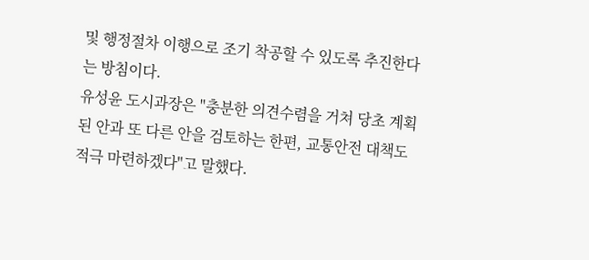및 행정절차 이행으로 조기 착공할 수 있도록 추진한다는 방침이다.
유성윤 도시과장은 "충분한 의견수렴을 거쳐 당초 계획된 안과 또 다른 안을 검토하는 한편, 교통안전 대책도 적극 마련하겠다"고 말했다.